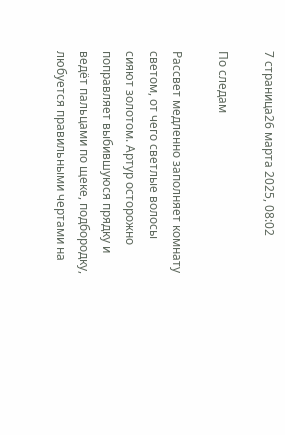7 страница26 марта 2025, 08:02

По следам

Рассвет медленно заполняет комнату светом, от чего светлые волосы сияют золотом. Артур осторожно поправляет выбившуюся прядку и ведёт пальцами по щеке, подбородку, любуется правильными чертами на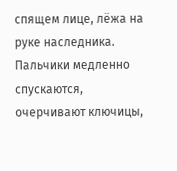спящем лице, лёжа на руке наследника. Пальчики медленно спускаются, очерчивают ключицы,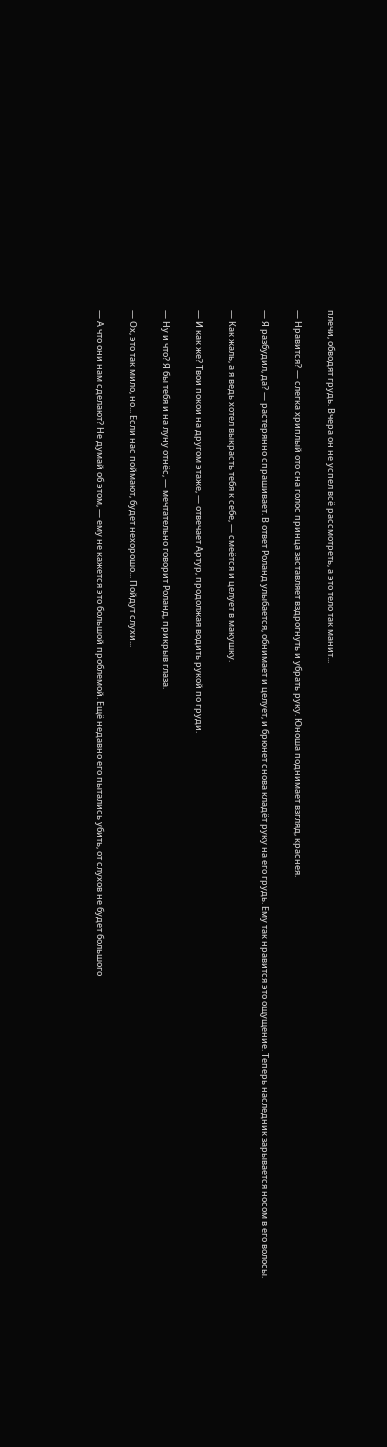плечи, обводят грудь. Вчера он не успел всё рассмотреть, а это тело так манит...

— Нравится? — слегка хриплый ото сна голос принца заставляет вздрогнуть и убрать руку. Юноша поднимает взгляд, краснея.

— Я разбудил, да? — растерянно спрашивает. В ответ Роланд улыбается, обнимает и целует, и брюнет снова кладёт руку на его грудь. Ему так нравится это ощущение. Теперь наследник зарывается носом в его волосы.

— Как жаль, а я ведь хотел выкрасть тебя к себе, — смеётся и целует в макушку.

— И как же? Твои покои на другом этаже, — отвечает Артур, продолжая водить рукой по груди.

— Ну и что? Я бы тебя и на луну отнёс, — мечтательно говорит Роланд, прикрыв глаза.

— Ох, это так мило, но... Если нас поймают, будет нехорошо... Пойдут слухи...

— А что они нам сделают? Не думай об этом, — ему не кажется это большой проблемой. Ещё недавно его пытались убить, от слухов не будет большого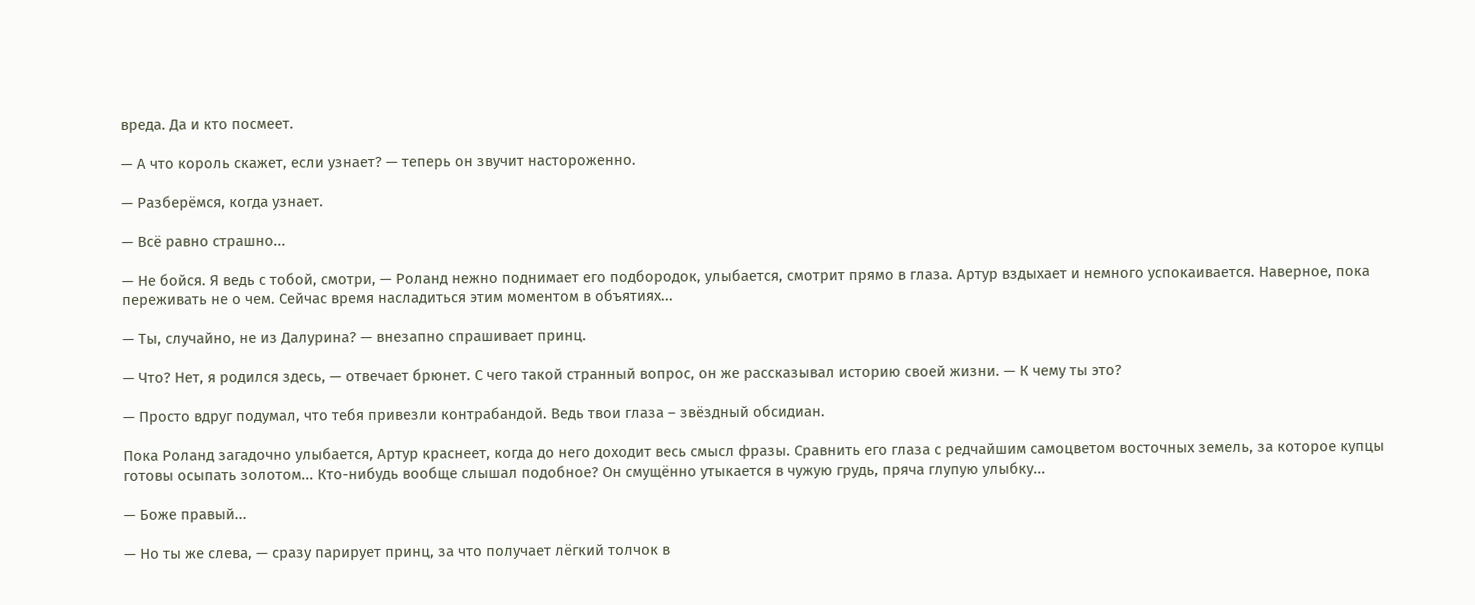вреда. Да и кто посмеет.

— А что король скажет, если узнает? — теперь он звучит настороженно.

— Разберёмся, когда узнает.

— Всё равно страшно...

— Не бойся. Я ведь с тобой, смотри, — Роланд нежно поднимает его подбородок, улыбается, смотрит прямо в глаза. Артур вздыхает и немного успокаивается. Наверное, пока переживать не о чем. Сейчас время насладиться этим моментом в объятиях...

— Ты, случайно, не из Далурина? — внезапно спрашивает принц.

— Что? Нет, я родился здесь, — отвечает брюнет. С чего такой странный вопрос, он же рассказывал историю своей жизни. — К чему ты это?

— Просто вдруг подумал, что тебя привезли контрабандой. Ведь твои глаза – звёздный обсидиан.

Пока Роланд загадочно улыбается, Артур краснеет, когда до него доходит весь смысл фразы. Сравнить его глаза с редчайшим самоцветом восточных земель, за которое купцы готовы осыпать золотом... Кто-нибудь вообще слышал подобное? Он смущённо утыкается в чужую грудь, пряча глупую улыбку...

— Боже правый...

— Но ты же слева, — сразу парирует принц, за что получает лёгкий толчок в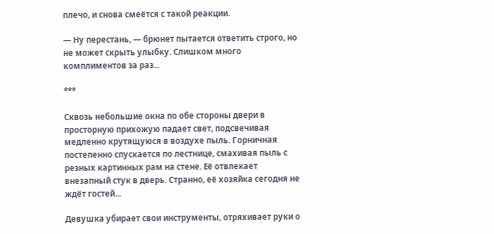плечо, и снова смеётся с такой реакции.

— Ну перестань, — брюнет пытается ответить строго, но не может скрыть улыбку. Слишком много комплиментов за раз...

***

Сквозь небольшие окна по обе стороны двери в просторную прихожую падает свет, подсвечивая медленно крутящуюся в воздухе пыль. Горничная постепенно спускается по лестнице, смахивая пыль с резных картинных рам на стене. Её отвлекает внезапный стук в дверь. Странно, её хозяйка сегодня не ждёт гостей...

Девушка убирает свои инструменты, отряхивает руки о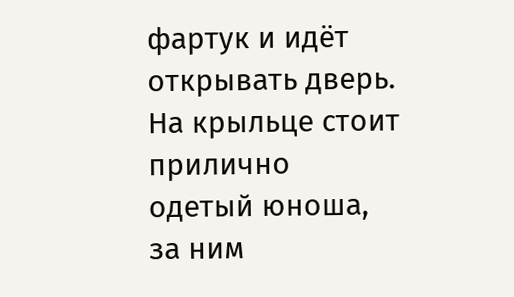фартук и идёт открывать дверь. На крыльце стоит прилично одетый юноша, за ним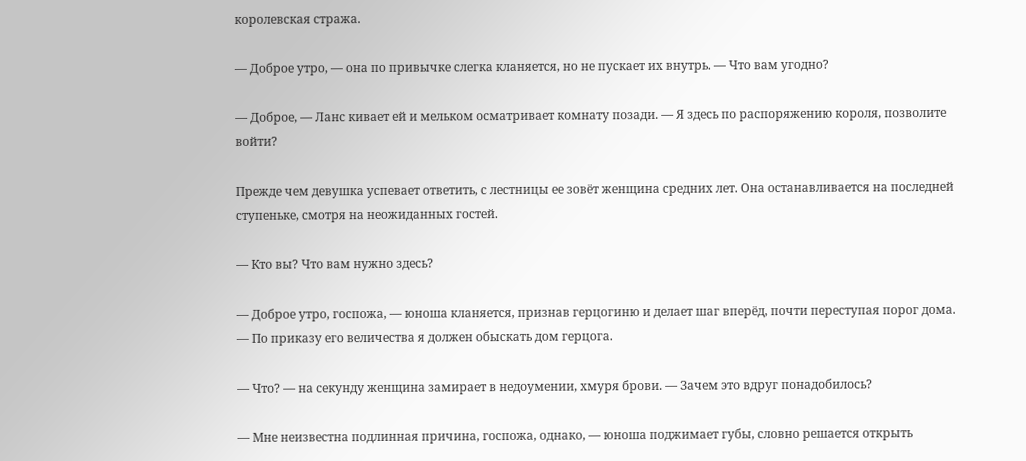королевская стража.

— Доброе утро, — она по привычке слегка кланяется, но не пускает их внутрь. — Что вам угодно?

— Доброе, — Ланс кивает ей и мельком осматривает комнату позади. — Я здесь по распоряжению короля, позволите войти?

Прежде чем девушка успевает ответить, с лестницы ее зовёт женщина средних лет. Она останавливается на последней ступеньке, смотря на неожиданных гостей.

— Кто вы? Что вам нужно здесь?

— Доброе утро, госпожа, — юноша кланяется, признав герцогиню и делает шаг вперёд, почти переступая порог дома. — По приказу его величества я должен обыскать дом герцога.

— Что? — на секунду женщина замирает в недоумении, хмуря брови. — Зачем это вдруг понадобилось?

— Мне неизвестна подлинная причина, госпожа, однако, — юноша поджимает губы, словно решается открыть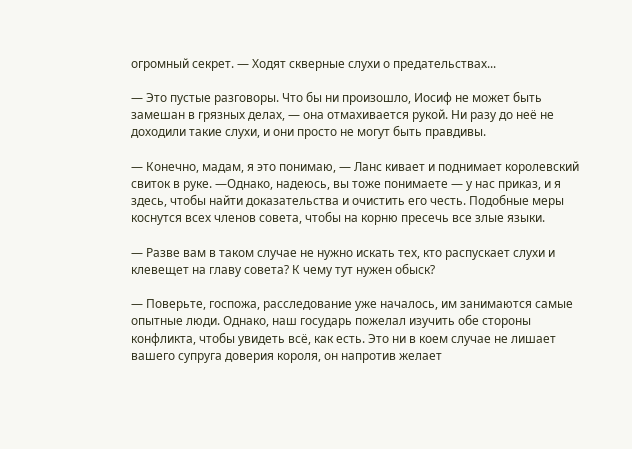огромный секрет. — Ходят скверные слухи о предательствах...

— Это пустые разговоры. Что бы ни произошло, Иосиф не может быть замешан в грязных делах, — она отмахивается рукой. Ни разу до неё не доходили такие слухи, и они просто не могут быть правдивы.

— Конечно, мадам, я это понимаю, — Ланс кивает и поднимает королевский свиток в руке. —Однако, надеюсь, вы тоже понимаете — у нас приказ, и я здесь, чтобы найти доказательства и очистить его честь. Подобные меры коснутся всех членов совета, чтобы на корню пресечь все злые языки.

— Разве вам в таком случае не нужно искать тех, кто распускает слухи и клевещет на главу совета? К чему тут нужен обыск?

— Поверьте, госпожа, расследование уже началось, им занимаются самые опытные люди. Однако, наш государь пожелал изучить обе стороны конфликта, чтобы увидеть всё, как есть. Это ни в коем случае не лишает вашего супруга доверия короля, он напротив желает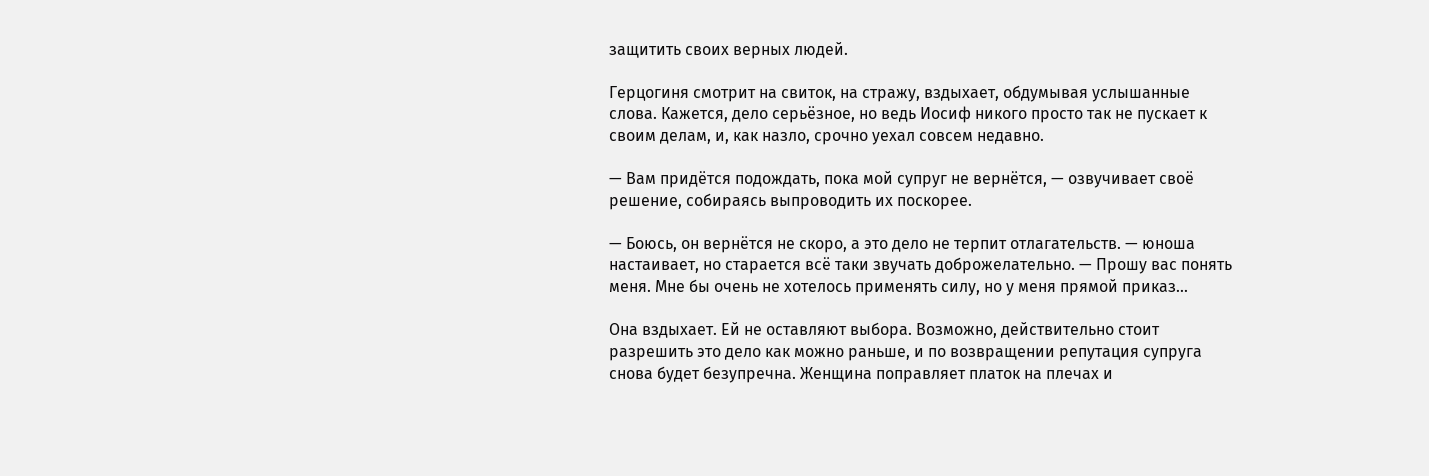защитить своих верных людей.

Герцогиня смотрит на свиток, на стражу, вздыхает, обдумывая услышанные слова. Кажется, дело серьёзное, но ведь Иосиф никого просто так не пускает к своим делам, и, как назло, срочно уехал совсем недавно.

— Вам придётся подождать, пока мой супруг не вернётся, — озвучивает своё решение, собираясь выпроводить их поскорее.

— Боюсь, он вернётся не скоро, а это дело не терпит отлагательств. — юноша настаивает, но старается всё таки звучать доброжелательно. — Прошу вас понять меня. Мне бы очень не хотелось применять силу, но у меня прямой приказ...

Она вздыхает. Ей не оставляют выбора. Возможно, действительно стоит разрешить это дело как можно раньше, и по возвращении репутация супруга снова будет безупречна. Женщина поправляет платок на плечах и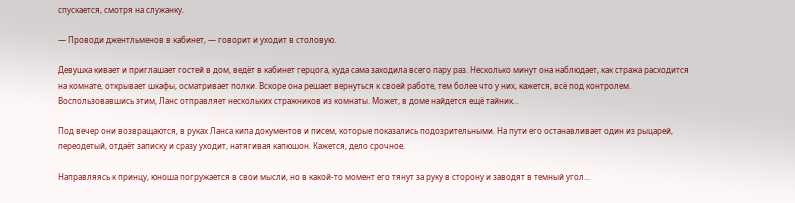спускается, смотря на служанку.

— Проводи джентльменов в кабинет, — говорит и уходит в столовую.

Девушка кивает и приглашает гостей в дом, ведёт в кабинет герцога, куда сама заходила всего пару раз. Несколько минут она наблюдает, как стража расходится на комнате, открывает шкафы, осматривает полки. Вскоре она решает вернуться к своей работе, тем более что у них, кажется, всё под контролем. Воспользовавшись этим, Ланс отправляет нескольких стражников из комнаты. Может, в доме найдется ещё тайник...

Под вечер они возвращаются, в руках Ланса кипа документов и писем, которые показались подозрительными. На пути его останавливает один из рыцарей, переодетый, отдаёт записку и сразу уходит, натягивая капюшон. Кажется, дело срочное.

Направляясь к принцу, юноша погружается в свои мысли, но в какой-то момент его тянут за руку в сторону и заводят в темный угол...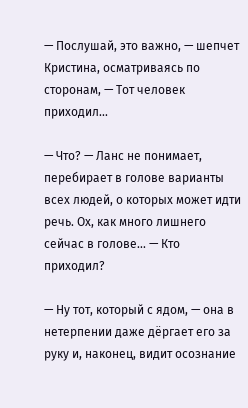— Послушай, это важно, — шепчет Кристина, осматриваясь по сторонам, — Тот человек приходил...

— Что? — Ланс не понимает, перебирает в голове варианты всех людей, о которых может идти речь. Ох, как много лишнего сейчас в голове... — Кто приходил?

— Ну тот, который с ядом, — она в нетерпении даже дёргает его за руку и, наконец, видит осознание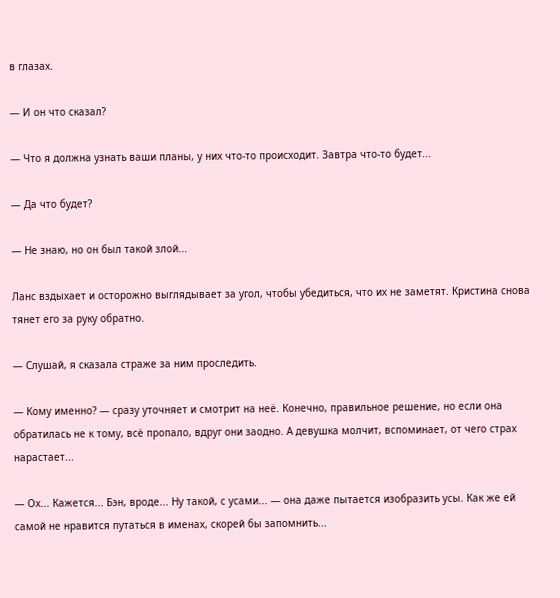в глазах.

— И он что сказал?

— Что я должна узнать ваши планы, у них что-то происходит. Завтра что-то будет...

— Да что будет?

— Не знаю, но он был такой злой...

Ланс вздыхает и осторожно выглядывает за угол, чтобы убедиться, что их не заметят. Кристина снова тянет его за руку обратно.

— Слушай, я сказала страже за ним проследить.

— Кому именно? — сразу уточняет и смотрит на неё. Конечно, правильное решение, но если она обратилась не к тому, всё пропало, вдруг они заодно. А девушка молчит, вспоминает, от чего страх нарастает...

— Ох... Кажется... Бэн, вроде... Ну такой, с усами... — она даже пытается изобразить усы. Как же ей самой не нравится путаться в именах, скорей бы запомнить...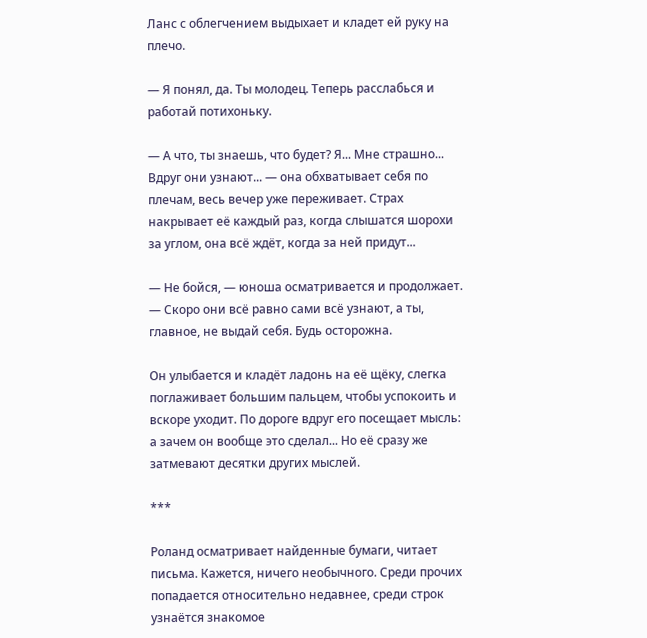Ланс с облегчением выдыхает и кладет ей руку на плечо.

— Я понял, да. Ты молодец. Теперь расслабься и работай потихоньку.

— А что, ты знаешь, что будет? Я... Мне страшно... Вдруг они узнают... — она обхватывает себя по плечам, весь вечер уже переживает. Страх накрывает её каждый раз, когда слышатся шорохи за углом, она всё ждёт, когда за ней придут...

— Не бойся, — юноша осматривается и продолжает. — Скоро они всё равно сами всё узнают, а ты, главное, не выдай себя. Будь осторожна.

Он улыбается и кладёт ладонь на её щёку, слегка поглаживает большим пальцем, чтобы успокоить и вскоре уходит. По дороге вдруг его посещает мысль: а зачем он вообще это сделал... Но её сразу же затмевают десятки других мыслей.

***

Роланд осматривает найденные бумаги, читает письма. Кажется, ничего необычного. Среди прочих попадается относительно недавнее, среди строк узнаётся знакомое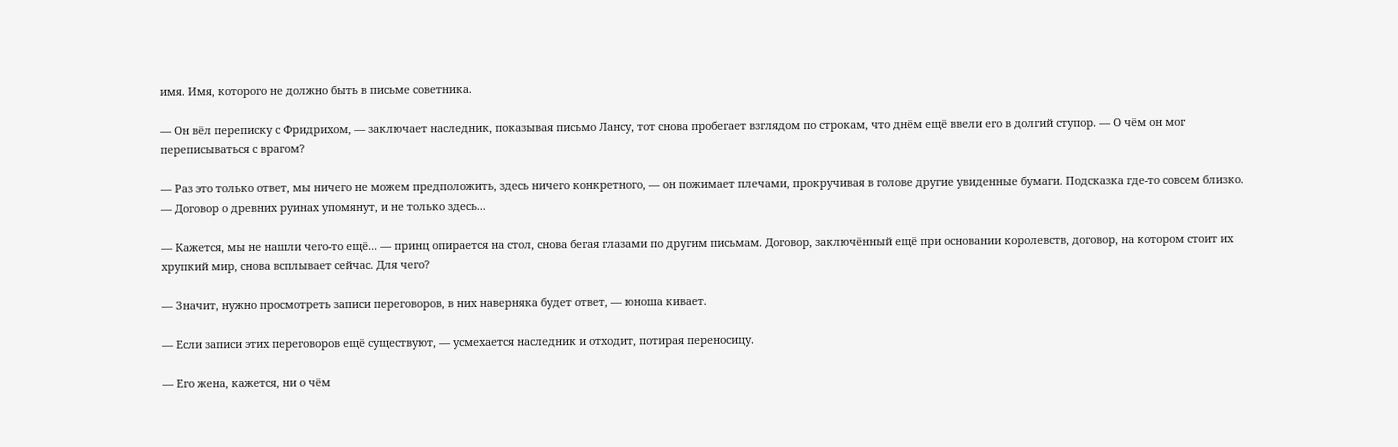имя. Имя, которого не должно быть в письме советника.

— Он вёл переписку с Фридрихом, — заключает наследник, показывая письмо Лансу, тот снова пробегает взглядом по строкам, что днём ещё ввели его в долгий ступор. — О чём он мог переписываться с врагом?

— Раз это только ответ, мы ничего не можем предположить, здесь ничего конкретного, — он пожимает плечами, прокручивая в голове другие увиденные бумаги. Подсказка где-то совсем близко. — Договор о древних руинах упомянут, и не только здесь...

— Кажется, мы не нашли чего-то ещё... — принц опирается на стол, снова бегая глазами по другим письмам. Договор, заключённый ещё при основании королевств, договор, на котором стоит их хрупкий мир, снова всплывает сейчас. Для чего?

— Значит, нужно просмотреть записи переговоров, в них наверняка будет ответ, — юноша кивает.

— Если записи этих переговоров ещё существуют, — усмехается наследник и отходит, потирая переносицу.

— Его жена, кажется, ни о чём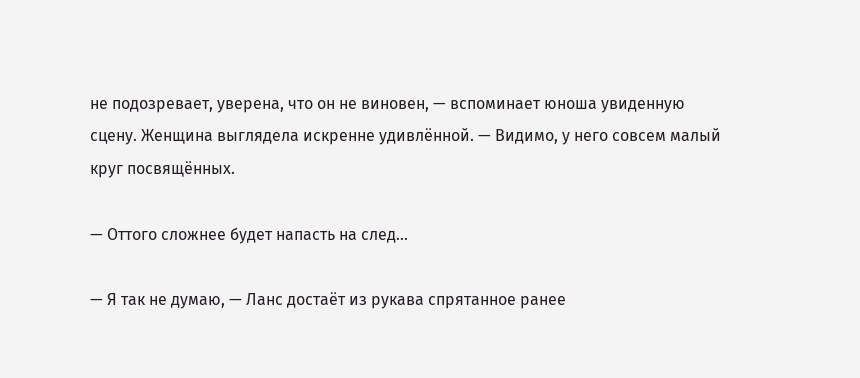не подозревает, уверена, что он не виновен, — вспоминает юноша увиденную сцену. Женщина выглядела искренне удивлённой. — Видимо, у него совсем малый круг посвящённых.

— Оттого сложнее будет напасть на след...

— Я так не думаю, — Ланс достаёт из рукава спрятанное ранее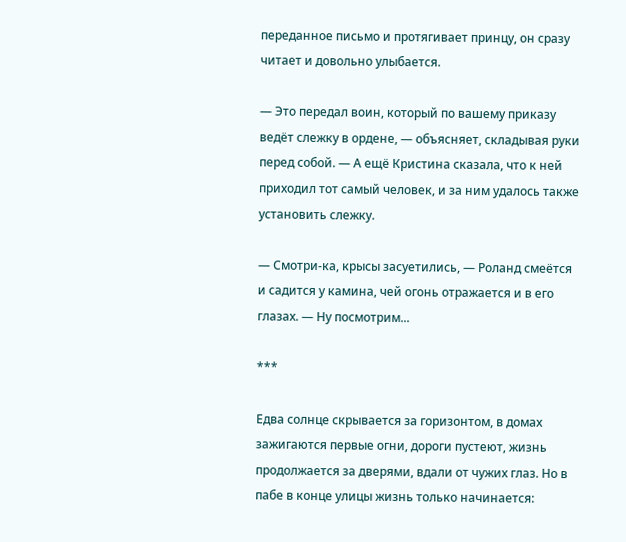переданное письмо и протягивает принцу, он сразу читает и довольно улыбается.

— Это передал воин, который по вашему приказу ведёт слежку в ордене, — объясняет, складывая руки перед собой. — А ещё Кристина сказала, что к ней приходил тот самый человек, и за ним удалось также установить слежку.

— Смотри-ка, крысы засуетились, — Роланд смеётся и садится у камина, чей огонь отражается и в его глазах. — Ну посмотрим...

***

Едва солнце скрывается за горизонтом, в домах зажигаются первые огни, дороги пустеют, жизнь продолжается за дверями, вдали от чужих глаз. Но в пабе в конце улицы жизнь только начинается: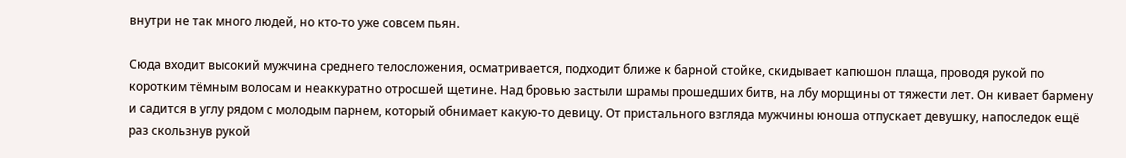внутри не так много людей, но кто-то уже совсем пьян.

Сюда входит высокий мужчина среднего телосложения, осматривается, подходит ближе к барной стойке, скидывает капюшон плаща, проводя рукой по коротким тёмным волосам и неаккуратно отросшей щетине. Над бровью застыли шрамы прошедших битв, на лбу морщины от тяжести лет. Он кивает бармену и садится в углу рядом с молодым парнем, который обнимает какую-то девицу. От пристального взгляда мужчины юноша отпускает девушку, напоследок ещё раз скользнув рукой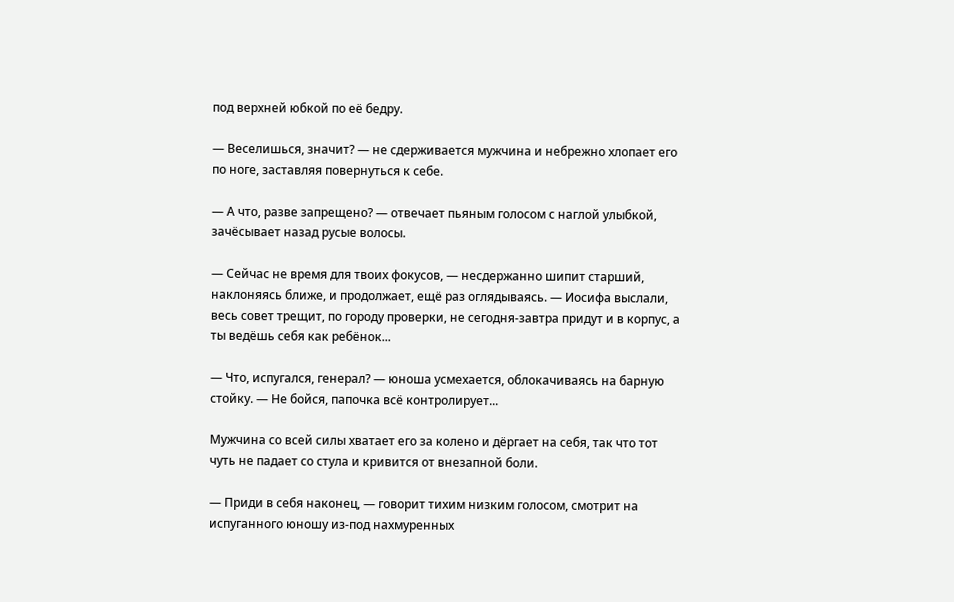под верхней юбкой по её бедру.

— Веселишься, значит? — не сдерживается мужчина и небрежно хлопает его по ноге, заставляя повернуться к себе.

— А что, разве запрещено? — отвечает пьяным голосом с наглой улыбкой, зачёсывает назад русые волосы.

— Сейчас не время для твоих фокусов, — несдержанно шипит старший, наклоняясь ближе, и продолжает, ещё раз оглядываясь. — Иосифа выслали, весь совет трещит, по городу проверки, не сегодня-завтра придут и в корпус, а ты ведёшь себя как ребёнок...

— Что, испугался, генерал? — юноша усмехается, облокачиваясь на барную стойку. — Не бойся, папочка всё контролирует...

Мужчина со всей силы хватает его за колено и дёргает на себя, так что тот чуть не падает со стула и кривится от внезапной боли.

— Приди в себя наконец, — говорит тихим низким голосом, смотрит на испуганного юношу из-под нахмуренных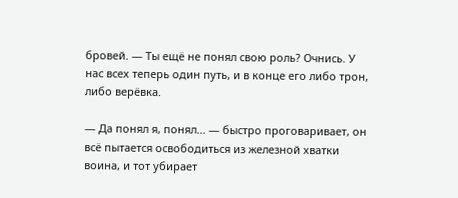бровей. — Ты ещё не понял свою роль? Очнись. У нас всех теперь один путь, и в конце его либо трон, либо верёвка.

— Да понял я, понял... — быстро проговаривает, он всё пытается освободиться из железной хватки воина, и тот убирает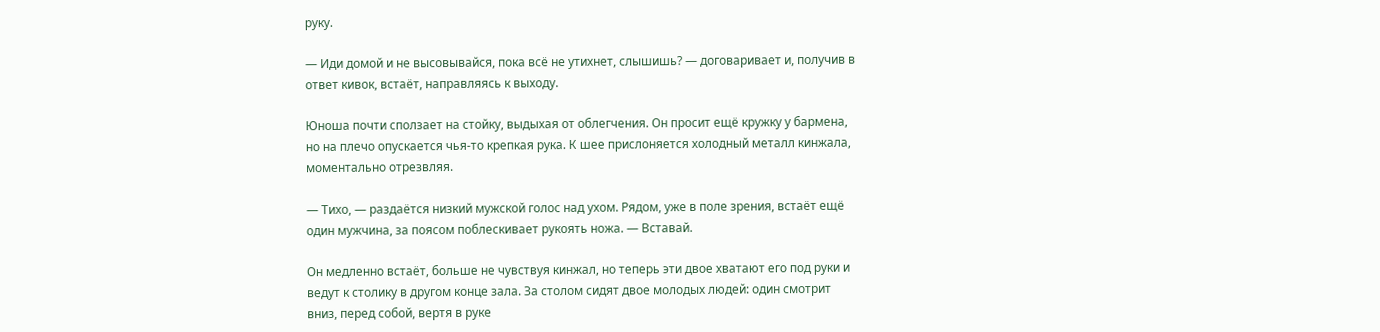руку.

— Иди домой и не высовывайся, пока всё не утихнет, слышишь? — договаривает и, получив в ответ кивок, встаёт, направляясь к выходу.

Юноша почти сползает на стойку, выдыхая от облегчения. Он просит ещё кружку у бармена, но на плечо опускается чья-то крепкая рука. К шее прислоняется холодный металл кинжала, моментально отрезвляя.

— Тихо, — раздаётся низкий мужской голос над ухом. Рядом, уже в поле зрения, встаёт ещё один мужчина, за поясом поблескивает рукоять ножа. — Вставай.

Он медленно встаёт, больше не чувствуя кинжал, но теперь эти двое хватают его под руки и ведут к столику в другом конце зала. За столом сидят двое молодых людей: один смотрит вниз, перед собой, вертя в руке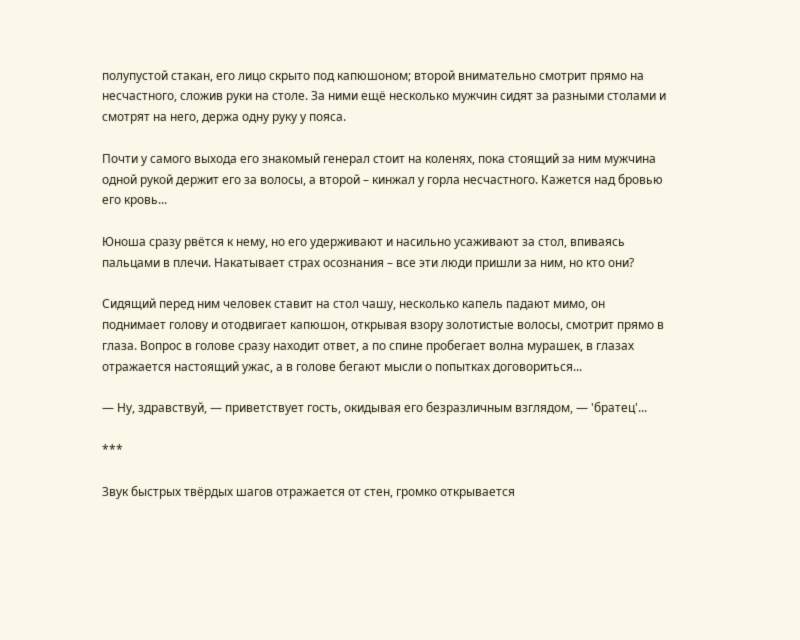полупустой стакан, его лицо скрыто под капюшоном; второй внимательно смотрит прямо на несчастного, сложив руки на столе. За ними ещё несколько мужчин сидят за разными столами и смотрят на него, держа одну руку у пояса.

Почти у самого выхода его знакомый генерал стоит на коленях, пока стоящий за ним мужчина одной рукой держит его за волосы, а второй – кинжал у горла несчастного. Кажется над бровью его кровь...

Юноша сразу рвётся к нему, но его удерживают и насильно усаживают за стол, впиваясь пальцами в плечи. Накатывает страх осознания – все эти люди пришли за ним, но кто они?

Сидящий перед ним человек ставит на стол чашу, несколько капель падают мимо, он поднимает голову и отодвигает капюшон, открывая взору золотистые волосы, смотрит прямо в глаза. Вопрос в голове сразу находит ответ, а по спине пробегает волна мурашек, в глазах отражается настоящий ужас, а в голове бегают мысли о попытках договориться...

— Ну, здравствуй, — приветствует гость, окидывая его безразличным взглядом, — 'братец'...

***

Звук быстрых твёрдых шагов отражается от стен, громко открывается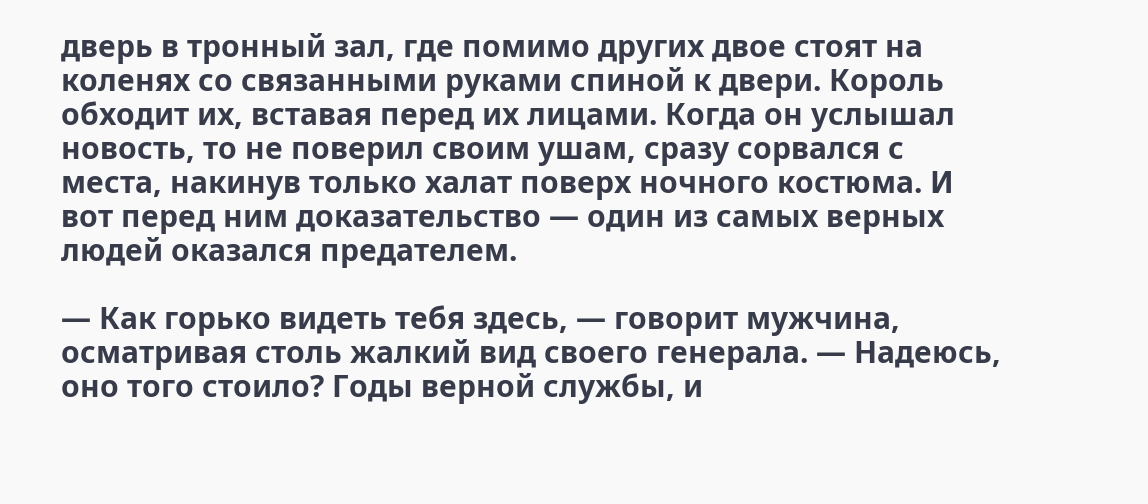дверь в тронный зал, где помимо других двое стоят на коленях со связанными руками спиной к двери. Король обходит их, вставая перед их лицами. Когда он услышал новость, то не поверил своим ушам, сразу сорвался с места, накинув только халат поверх ночного костюма. И вот перед ним доказательство — один из самых верных людей оказался предателем.

— Как горько видеть тебя здесь, — говорит мужчина, осматривая столь жалкий вид своего генерала. — Надеюсь, оно того стоило? Годы верной службы, и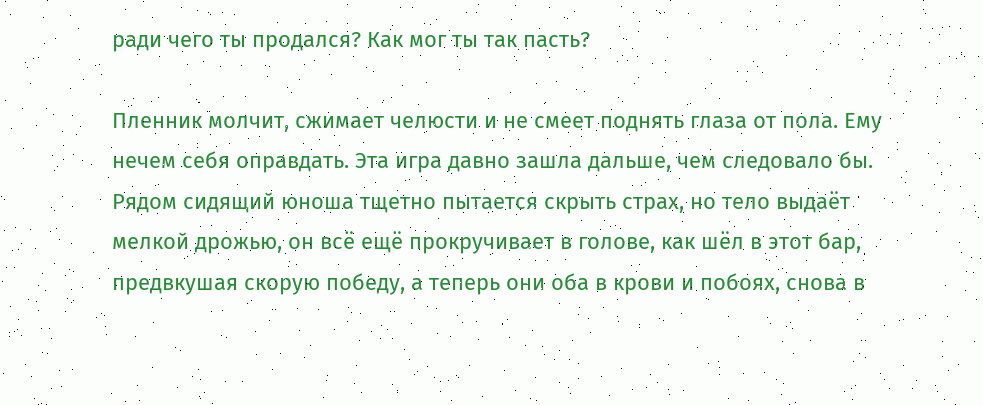ради чего ты продался? Как мог ты так пасть?

Пленник молчит, сжимает челюсти и не смеет поднять глаза от пола. Ему нечем себя оправдать. Эта игра давно зашла дальше, чем следовало бы. Рядом сидящий юноша тщетно пытается скрыть страх, но тело выдаёт мелкой дрожью, он всё ещё прокручивает в голове, как шёл в этот бар, предвкушая скорую победу, а теперь они оба в крови и побоях, снова в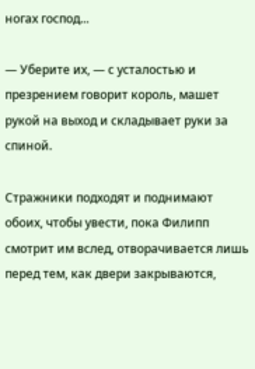ногах господ...

— Уберите их, — с усталостью и презрением говорит король, машет рукой на выход и складывает руки за спиной.

Стражники подходят и поднимают обоих, чтобы увести, пока Филипп смотрит им вслед, отворачивается лишь перед тем, как двери закрываются,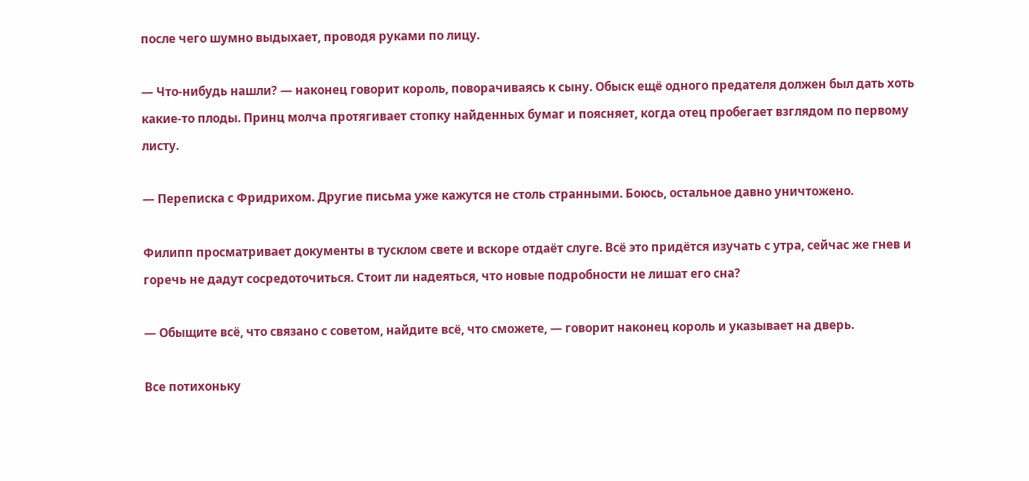после чего шумно выдыхает, проводя руками по лицу.

— Что-нибудь нашли? — наконец говорит король, поворачиваясь к сыну. Обыск ещё одного предателя должен был дать хоть какие-то плоды. Принц молча протягивает стопку найденных бумаг и поясняет, когда отец пробегает взглядом по первому листу.

— Переписка с Фридрихом. Другие письма уже кажутся не столь странными. Боюсь, остальное давно уничтожено.

Филипп просматривает документы в тусклом свете и вскоре отдаёт слуге. Всё это придётся изучать с утра, сейчас же гнев и горечь не дадут сосредоточиться. Стоит ли надеяться, что новые подробности не лишат его сна?

— Обыщите всё, что связано с советом, найдите всё, что сможете, — говорит наконец король и указывает на дверь.

Все потихоньку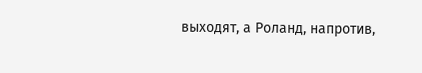выходят, а Роланд, напротив,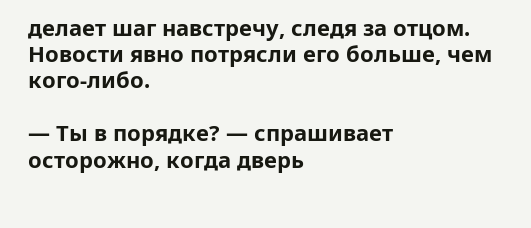делает шаг навстречу, следя за отцом. Новости явно потрясли его больше, чем кого-либо.

— Ты в порядке? — спрашивает осторожно, когда дверь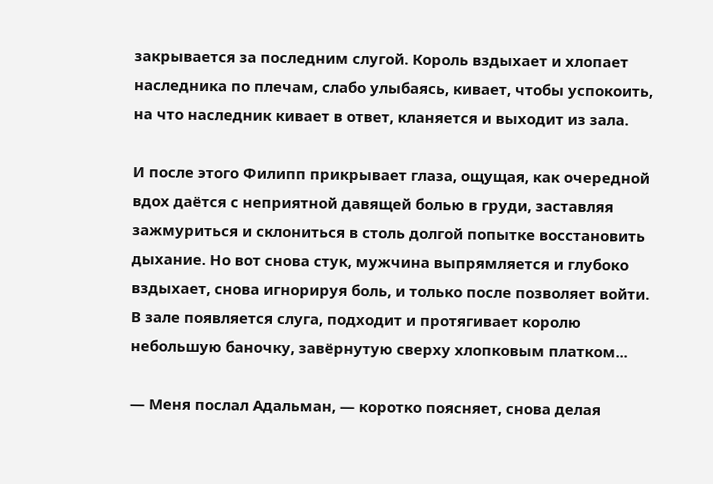закрывается за последним слугой. Король вздыхает и хлопает наследника по плечам, слабо улыбаясь, кивает, чтобы успокоить, на что наследник кивает в ответ, кланяется и выходит из зала.

И после этого Филипп прикрывает глаза, ощущая, как очередной вдох даётся с неприятной давящей болью в груди, заставляя зажмуриться и склониться в столь долгой попытке восстановить дыхание. Но вот снова стук, мужчина выпрямляется и глубоко вздыхает, снова игнорируя боль, и только после позволяет войти. В зале появляется слуга, подходит и протягивает королю небольшую баночку, завёрнутую сверху хлопковым платком...

— Меня послал Адальман, — коротко поясняет, снова делая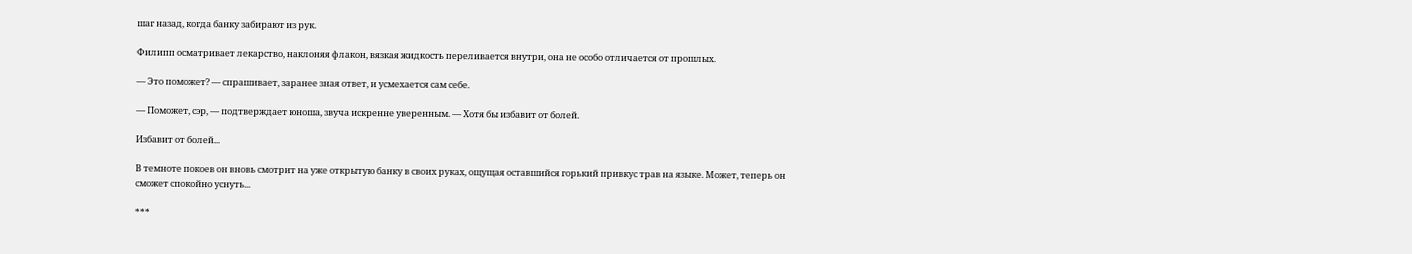шаг назад, когда банку забирают из рук.

Филипп осматривает лекарство, наклоняя флакон, вязкая жидкость переливается внутри, она не особо отличается от прошлых.

— Это поможет? — спрашивает, заранее зная ответ, и усмехается сам себе.

— Поможет, сэр, — подтверждает юноша, звуча искренне уверенным. — Хотя бы избавит от болей.

Избавит от болей...

В темноте покоев он вновь смотрит на уже открытую банку в своих руках, ощущая оставшийся горький привкус трав на языке. Может, теперь он сможет спокойно уснуть...

***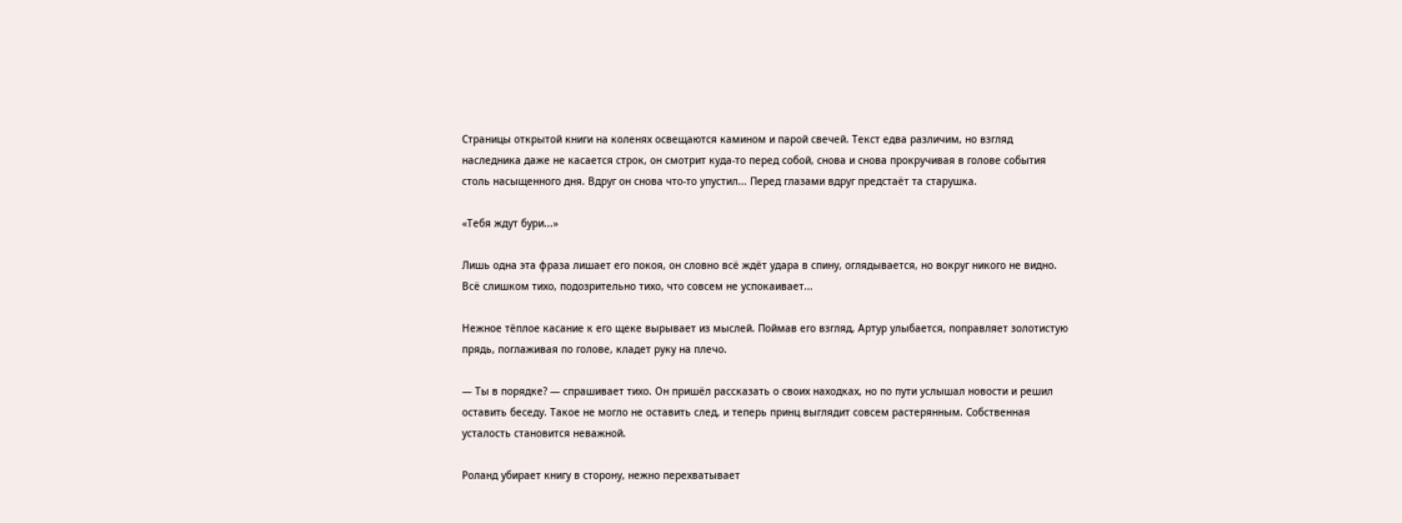Страницы открытой книги на коленях освещаются камином и парой свечей. Текст едва различим, но взгляд наследника даже не касается строк, он смотрит куда-то перед собой, снова и снова прокручивая в голове события столь насыщенного дня. Вдруг он снова что-то упустил... Перед глазами вдруг предстаёт та старушка.

«Тебя ждут бури...»

Лишь одна эта фраза лишает его покоя, он словно всё ждёт удара в спину, оглядывается, но вокруг никого не видно. Всё слишком тихо, подозрительно тихо, что совсем не успокаивает...

Нежное тёплое касание к его щеке вырывает из мыслей. Поймав его взгляд, Артур улыбается, поправляет золотистую прядь, поглаживая по голове, кладет руку на плечо.

— Ты в порядке? — спрашивает тихо. Он пришёл рассказать о своих находках, но по пути услышал новости и решил оставить беседу. Такое не могло не оставить след, и теперь принц выглядит совсем растерянным. Собственная усталость становится неважной.

Роланд убирает книгу в сторону, нежно перехватывает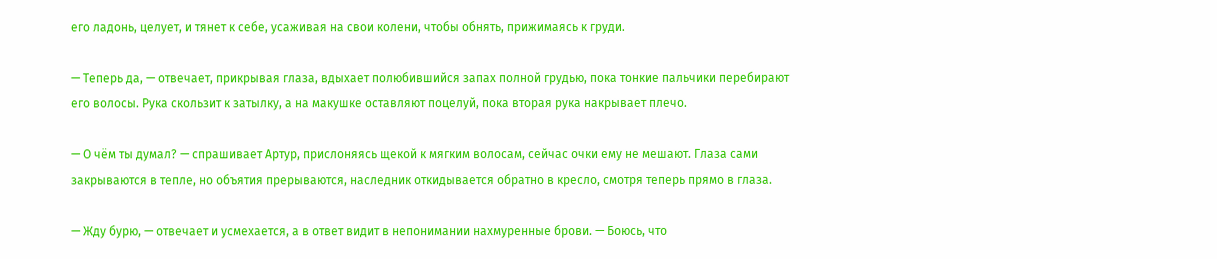его ладонь, целует, и тянет к себе, усаживая на свои колени, чтобы обнять, прижимаясь к груди.

— Теперь да, — отвечает, прикрывая глаза, вдыхает полюбившийся запах полной грудью, пока тонкие пальчики перебирают его волосы. Рука скользит к затылку, а на макушке оставляют поцелуй, пока вторая рука накрывает плечо.

— О чём ты думал? — спрашивает Артур, прислоняясь щекой к мягким волосам, сейчас очки ему не мешают. Глаза сами закрываются в тепле, но объятия прерываются, наследник откидывается обратно в кресло, смотря теперь прямо в глаза.

— Жду бурю, — отвечает и усмехается, а в ответ видит в непонимании нахмуренные брови. — Боюсь, что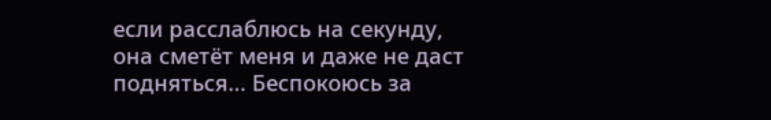если расслаблюсь на секунду, она сметёт меня и даже не даст подняться... Беспокоюсь за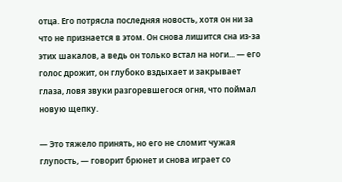отца. Его потрясла последняя новость, хотя он ни за что не признается в этом. Он снова лишится сна из-за этих шакалов, а ведь он только встал на ноги... — его голос дрожит, он глубоко вздыхает и закрывает глаза, ловя звуки разгоревшегося огня, что поймал новую щепку.

— Это тяжело принять, но его не сломит чужая глупость, — говорит брюнет и снова играет со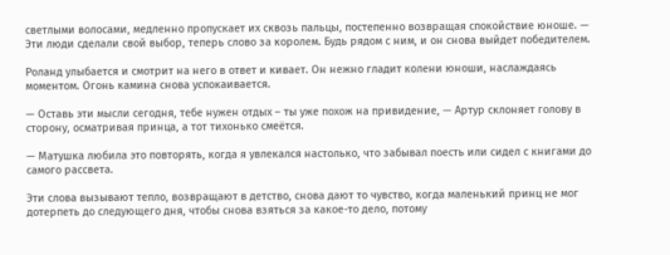светлыми волосами, медленно пропускает их сквозь пальцы, постепенно возвращая спокойствие юноше. — Эти люди сделали свой выбор, теперь слово за королем. Будь рядом с ним, и он снова выйдет победителем.

Роланд улыбается и смотрит на него в ответ и кивает. Он нежно гладит колени юноши, наслаждаясь моментом. Огонь камина снова успокаивается.

— Оставь эти мысли сегодня, тебе нужен отдых – ты уже похож на привидение, — Артур склоняет голову в сторону, осматривая принца, а тот тихонько смеётся.

— Матушка любила это повторять, когда я увлекался настолько, что забывал поесть или сидел с книгами до самого рассвета.

Эти слова вызывают тепло, возвращают в детство, снова дают то чувство, когда маленький принц не мог дотерпеть до следующего дня, чтобы снова взяться за какое-то дело, потому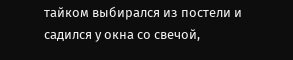тайком выбирался из постели и садился у окна со свечой,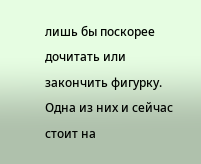лишь бы поскорее дочитать или закончить фигурку. Одна из них и сейчас стоит на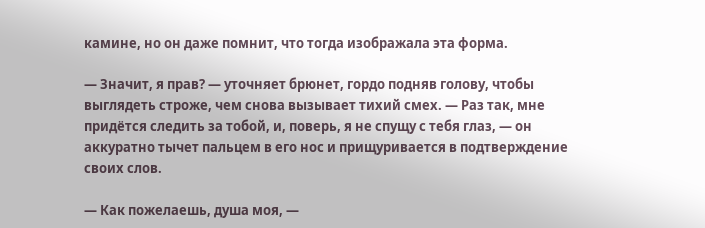камине, но он даже помнит, что тогда изображала эта форма.

— Значит, я прав? — уточняет брюнет, гордо подняв голову, чтобы выглядеть строже, чем снова вызывает тихий смех. — Раз так, мне придётся следить за тобой, и, поверь, я не спущу с тебя глаз, — он аккуратно тычет пальцем в его нос и прищуривается в подтверждение своих слов.

— Как пожелаешь, душа моя, —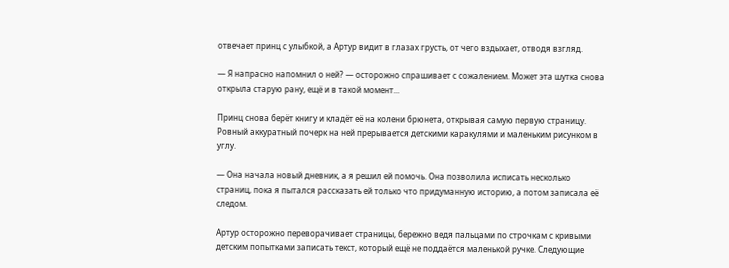отвечает принц с улыбкой, а Артур видит в глазах грусть, от чего вздыхает, отводя взгляд.

— Я напрасно напомнил о ней? — осторожно спрашивает с сожалением. Может эта шутка снова открыла старую рану, ещё и в такой момент...

Принц снова берёт книгу и кладёт её на колени брюнета, открывая самую первую страницу. Ровный аккуратный почерк на ней прерывается детскими каракулями и маленьким рисунком в углу.

— Она начала новый дневник, а я решил ей помочь. Она позволила исписать несколько страниц, пока я пытался рассказать ей только что придуманную историю, а потом записала её следом.

Артур осторожно переворачивает страницы, бережно ведя пальцами по строчкам с кривыми детским попытками записать текст, который ещё не поддаётся маленькой ручке. Следующие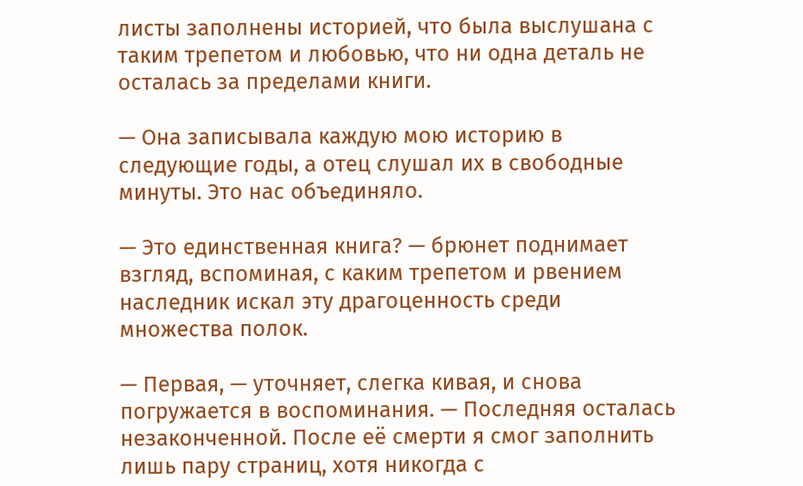листы заполнены историей, что была выслушана с таким трепетом и любовью, что ни одна деталь не осталась за пределами книги.

— Она записывала каждую мою историю в следующие годы, а отец слушал их в свободные минуты. Это нас объединяло.

— Это единственная книга? — брюнет поднимает взгляд, вспоминая, с каким трепетом и рвением наследник искал эту драгоценность среди множества полок.

— Первая, — уточняет, слегка кивая, и снова погружается в воспоминания. — Последняя осталась незаконченной. После её смерти я смог заполнить лишь пару страниц, хотя никогда с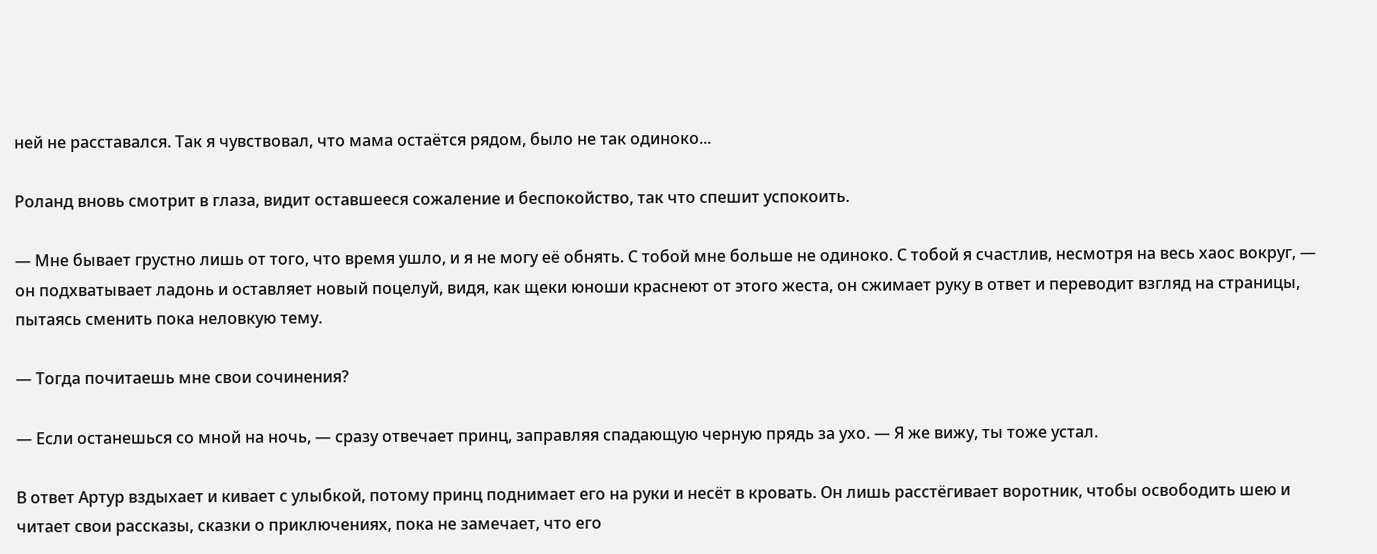ней не расставался. Так я чувствовал, что мама остаётся рядом, было не так одиноко...

Роланд вновь смотрит в глаза, видит оставшееся сожаление и беспокойство, так что спешит успокоить.

— Мне бывает грустно лишь от того, что время ушло, и я не могу её обнять. С тобой мне больше не одиноко. С тобой я счастлив, несмотря на весь хаос вокруг, — он подхватывает ладонь и оставляет новый поцелуй, видя, как щеки юноши краснеют от этого жеста, он сжимает руку в ответ и переводит взгляд на страницы, пытаясь сменить пока неловкую тему.

— Тогда почитаешь мне свои сочинения?

— Если останешься со мной на ночь, — сразу отвечает принц, заправляя спадающую черную прядь за ухо. — Я же вижу, ты тоже устал.

В ответ Артур вздыхает и кивает с улыбкой, потому принц поднимает его на руки и несёт в кровать. Он лишь расстёгивает воротник, чтобы освободить шею и читает свои рассказы, сказки о приключениях, пока не замечает, что его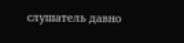слушатель давно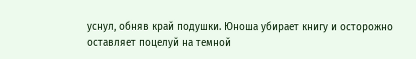уснул, обняв край подушки. Юноша убирает книгу и осторожно оставляет поцелуй на темной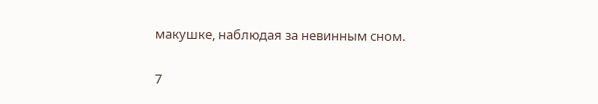макушке, наблюдая за невинным сном.

7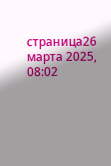страница26 марта 2025, 08:02